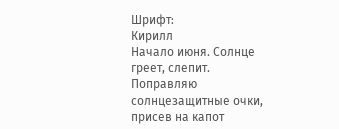Шрифт:
Кирилл
Начало июня. Солнце греет, слепит. Поправляю солнцезащитные очки, присев на капот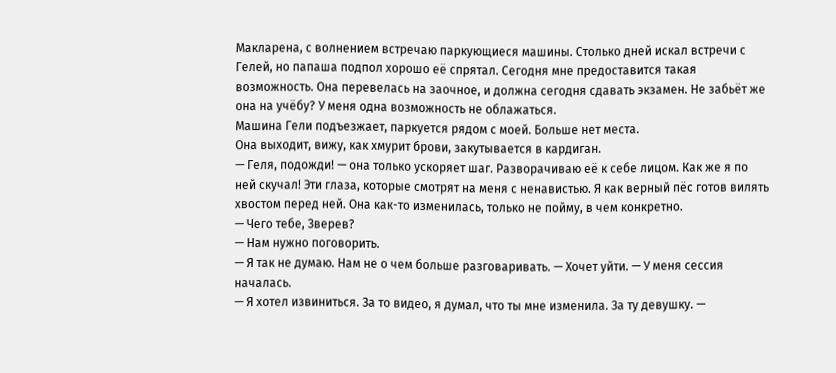Макларена, с волнением встречаю паркующиеся машины. Столько дней искал встречи с Гелей, но папаша подпол хорошо её спрятал. Сегодня мне предоставится такая возможность. Она перевелась на заочное, и должна сегодня сдавать экзамен. Не забьёт же она на учёбу? У меня одна возможность не облажаться.
Машина Гели подъезжает, паркуется рядом с моей. Больше нет места.
Она выходит, вижу, как хмурит брови, закутывается в кардиган.
— Геля, подожди! — она только ускоряет шаг. Разворачиваю её к себе лицом. Как же я по ней скучал! Эти глаза, которые смотрят на меня с ненавистью. Я как верный пёс готов вилять хвостом перед ней. Она как-то изменилась, только не пойму, в чем конкретно.
— Чего тебе, Зверев?
— Нам нужно поговорить.
— Я так не думаю. Нам не о чем больше разговаривать. — Хочет уйти. — У меня сессия началась.
— Я хотел извиниться. За то видео, я думал, что ты мне изменила. За ту девушку. —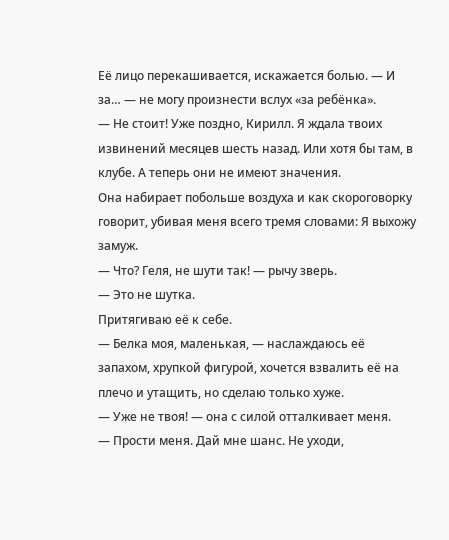Её лицо перекашивается, искажается болью. — И за… — не могу произнести вслух «за ребёнка».
— Не стоит! Уже поздно, Кирилл. Я ждала твоих извинений месяцев шесть назад. Или хотя бы там, в клубе. А теперь они не имеют значения.
Она набирает побольше воздуха и как скороговорку говорит, убивая меня всего тремя словами: Я выхожу замуж.
— Что? Геля, не шути так! — рычу зверь.
— Это не шутка.
Притягиваю её к себе.
— Белка моя, маленькая, — наслаждаюсь её запахом, хрупкой фигурой, хочется взвалить её на плечо и утащить, но сделаю только хуже.
— Уже не твоя! — она с силой отталкивает меня.
— Прости меня. Дай мне шанс. Не уходи,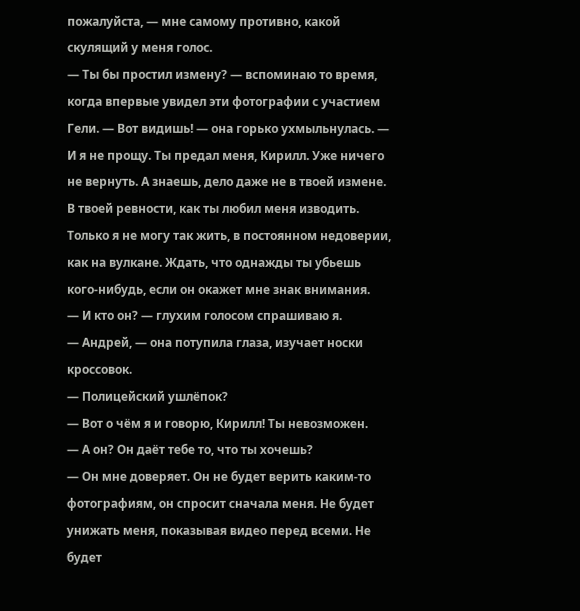пожалуйста, — мне самому противно, какой скулящий у меня голос.
— Ты бы простил измену? — вспоминаю то время, когда впервые увидел эти фотографии с участием Гели. — Вот видишь! — она горько ухмыльнулась. — И я не прощу. Ты предал меня, Кирилл. Уже ничего не вернуть. А знаешь, дело даже не в твоей измене. В твоей ревности, как ты любил меня изводить. Только я не могу так жить, в постоянном недоверии, как на вулкане. Ждать, что однажды ты убьешь кого-нибудь, если он окажет мне знак внимания.
— И кто он? — глухим голосом спрашиваю я.
— Андрей, — она потупила глаза, изучает носки кроссовок.
— Полицейский ушлёпок?
— Вот о чём я и говорю, Кирилл! Ты невозможен.
— А он? Он даёт тебе то, что ты хочешь?
— Он мне доверяет. Он не будет верить каким-то фотографиям, он спросит сначала меня. Не будет унижать меня, показывая видео перед всеми. Не будет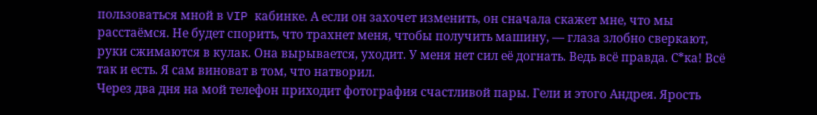пользоваться мной в VIP кабинке. А если он захочет изменить, он сначала скажет мне, что мы расстаёмся. Не будет спорить, что трахнет меня, чтобы получить машину, — глаза злобно сверкают, руки сжимаются в кулак. Она вырывается, уходит. У меня нет сил её догнать. Ведь всё правда. С*ка! Всё так и есть. Я сам виноват в том, что натворил.
Через два дня на мой телефон приходит фотография счастливой пары. Гели и этого Андрея. Ярость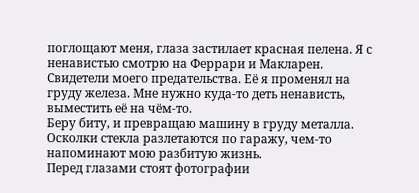поглощают меня, глаза застилает красная пелена. Я с ненавистью смотрю на Феррари и Макларен. Свидетели моего предательства. Её я променял на груду железа. Мне нужно куда-то деть ненависть, выместить её на чём-то.
Беру биту, и превращаю машину в груду металла. Осколки стекла разлетаются по гаражу, чем-то напоминают мою разбитую жизнь.
Перед глазами стоят фотографии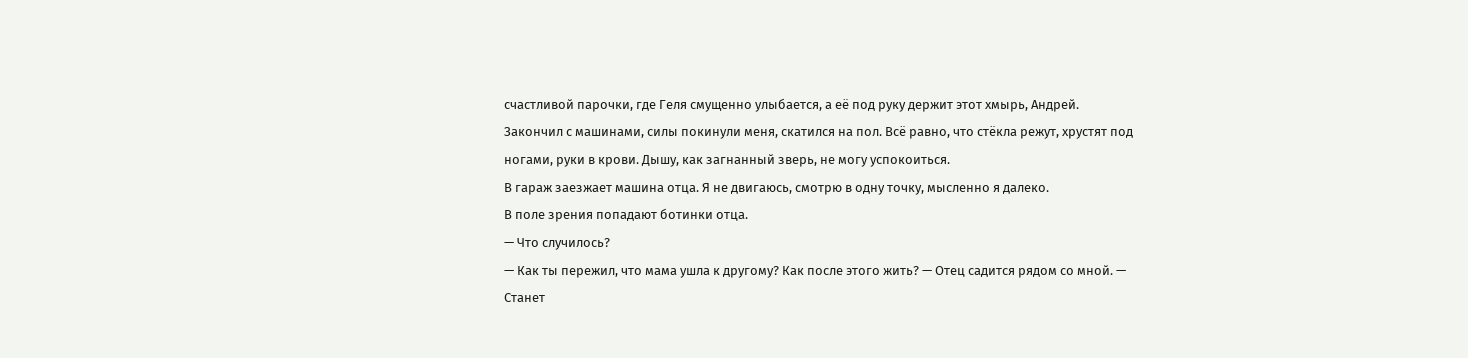счастливой парочки, где Геля смущенно улыбается, а её под руку держит этот хмырь, Андрей.
Закончил с машинами, силы покинули меня, скатился на пол. Всё равно, что стёкла режут, хрустят под ногами, руки в крови. Дышу, как загнанный зверь, не могу успокоиться.
В гараж заезжает машина отца. Я не двигаюсь, смотрю в одну точку, мысленно я далеко.
В поле зрения попадают ботинки отца.
— Что случилось?
— Как ты пережил, что мама ушла к другому? Как после этого жить? — Отец садится рядом со мной. — Станет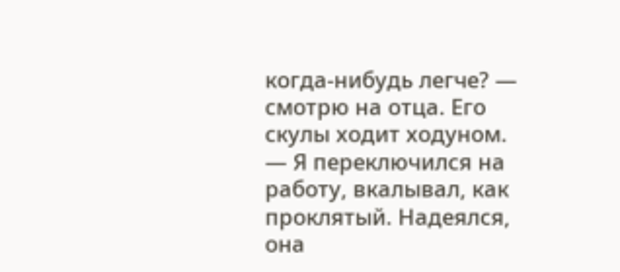когда-нибудь легче? — смотрю на отца. Его скулы ходит ходуном.
— Я переключился на работу, вкалывал, как проклятый. Надеялся, она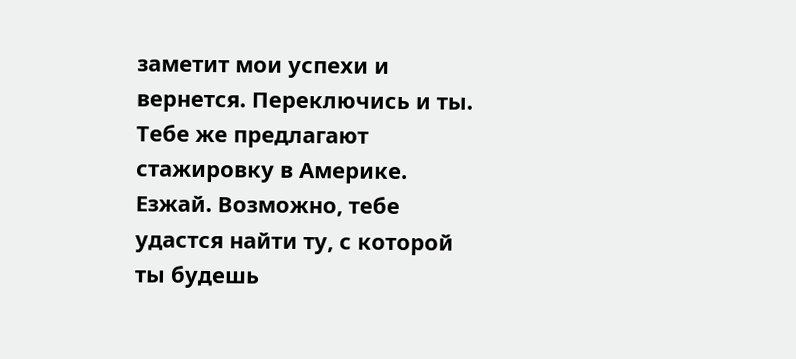заметит мои успехи и вернется. Переключись и ты. Тебе же предлагают стажировку в Америке. Езжай. Возможно, тебе удастся найти ту, с которой ты будешь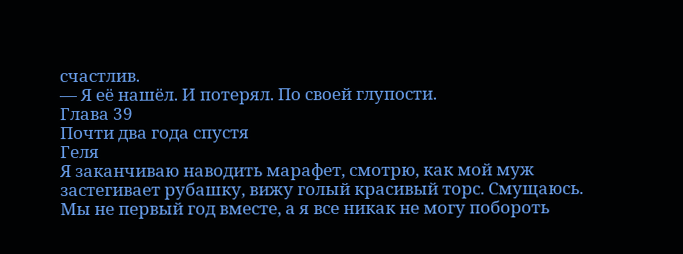счастлив.
— Я её нашёл. И потерял. По своей глупости.
Глава 39
Почти два года спустя
Геля
Я заканчиваю наводить марафет, смотрю, как мой муж застегивает рубашку, вижу голый красивый торс. Смущаюсь. Мы не первый год вместе, а я все никак не могу побороть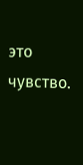это чувство.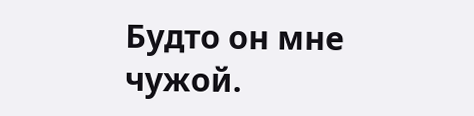Будто он мне чужой.